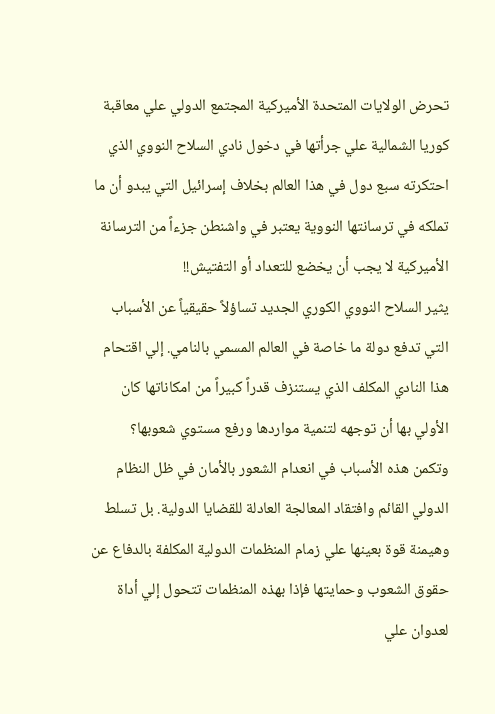تحرض الولايات المتحدة الأميركية المجتمع الدولي علي معاقبة كوريا الشمالية علي جرأتها في دخول نادي السلاح النووي الذي احتكرته سبع دول في هذا العالم بخلاف إسرائيل التي يبدو أن ما تملكه في ترسانتها النووية يعتبر في واشنطن جزءاً من الترسانة الأميركية لا يجب أن يخضع للتعداد أو التفتيش!!
يثير السلاح النووي الكوري الجديد تساؤلاً حقيقياً عن الأسباب التي تدفع دولة ما خاصة في العالم المسمي بالنامي. إلي اقتحام هذا النادي المكلف الذي يستنزف قدراً كبيراً من امكاناتها كان الأولي بها أن توجهه لتنمية مواردها ورفع مستوي شعوبها؟
وتكمن هذه الأسباب في انعدام الشعور بالأمان في ظل النظام الدولي القائم وافتقاد المعالجة العادلة للقضايا الدولية. بل تسلط وهيمنة قوة بعينها علي زمام المنظمات الدولية المكلفة بالدفاع عن حقوق الشعوب وحمايتها فإذا بهذه المنظمات تتحول إلي أداة لعدوان علي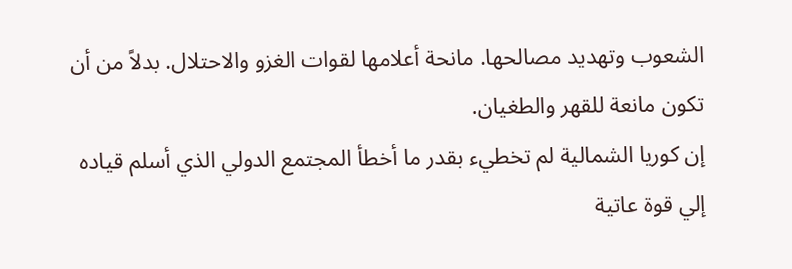الشعوب وتهديد مصالحها. مانحة أعلامها لقوات الغزو والاحتلال. بدلاً من أن تكون مانعة للقهر والطغيان.
إن كوريا الشمالية لم تخطيء بقدر ما أخطأ المجتمع الدولي الذي أسلم قياده إلي قوة عاتية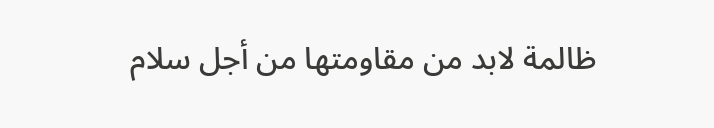ظالمة لابد من مقاومتها من أجل سلام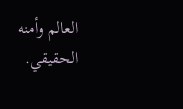العالم وأمنه الحقيقي.